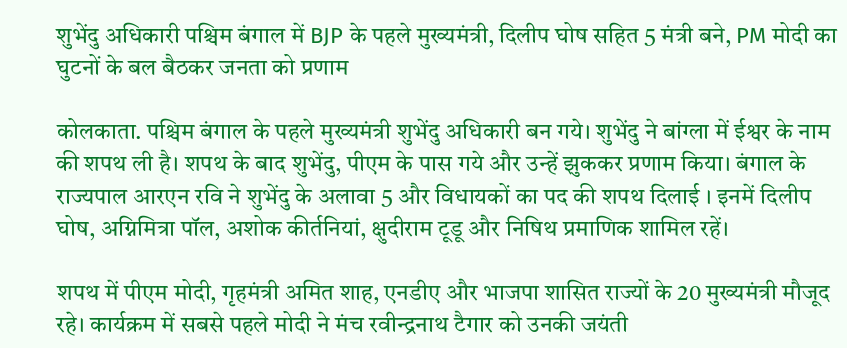शुभेंदु अधिकारी पश्चिम बंगाल में BJP के पहले मुख्यमंत्री, दिलीप घोष सहित 5 मंत्री बने, PM मोदी का घुटनों के बल बैठकर जनता को प्रणाम

कोलकाता. पश्चिम बंगाल के पहले मुख्यमंत्री शुभेंदु अधिकारी बन गये। शुभेंदु ने बांग्ला में ईश्वर के नाम की शपथ ली है। शपथ के बाद शुभेंदु, पीएम के पास गये और उन्हें झुककर प्रणाम किया। बंगाल के राज्यपाल आरएन रवि ने शुभेंदु के अलावा 5 और विधायकों का पद की शपथ दिलाई । इनमें दिलीप घोष, अग्निमित्रा पॉल, अशोक कीर्तनियां, क्षुदीराम टूडू और निषिथ प्रमाणिक शामिल रहें।

शपथ में पीएम मोदी, गृहमंत्री अमित शाह, एनडीए और भाजपा शासित राज्यों के 20 मुख्यमंत्री मौजूद रहे। कार्यक्रम में सबसे पहले मोदी ने मंच रवीन्द्रनाथ टैगार को उनकी जयंती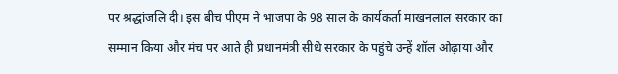पर श्रद्धांजलि दी। इस बीच पीएम ने भाजपा के 98 साल के कार्यकर्ता माखनलाल सरकार का सम्मान किया और मंच पर आते ही प्रधानमंत्री सीधे सरकार के पहुंचे उन्हें शॉल ओढ़ाया और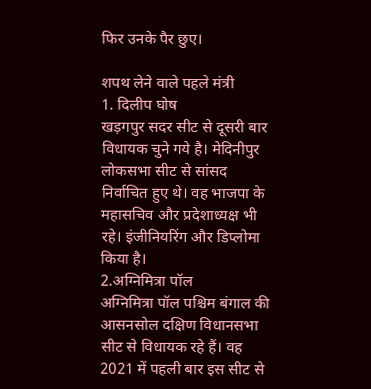फिर उनके पैर छुए।

शपथ लेने वाले पहले मंत्री
1. दिलीप घोष
खड़गपुर सदर सीट से दूसरी बार विधायक चुने गये है। मेदिनीपुर लोकसभा सीट से सांसद निर्वाचित हुए थे। वह भाजपा के महासचिव और प्रदेशाध्यक्ष भी रहे। इंजीनियरिंग और डिप्लोमा किया है।
2.अग्निमित्रा पॉल
अग्निमित्रा पॉल पश्चिम बंगाल की आसनसोल दक्षिण विधानसभा सीट से विधायक रहे हैं। वह 2021 में पहली बार इस सीट से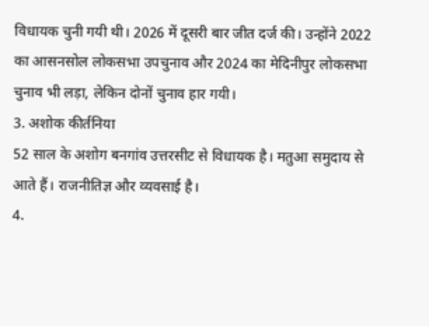विधायक चुनी गयी थी। 2026 में दूसरी बार जीत दर्ज की। उन्होंने 2022 का आसनसोल लोकसभा उपचुनाव और 2024 का मेदिनीपुर लोकसभा चुनाव भी लड़ा, लेकिन दोनों चुनाव हार गयी।
3. अशोक कीर्तनिया
52 साल के अशोग बनगांव उत्तरसीट से विधायक है। मतुआ समुदाय से आते हैं। राजनीतिज्ञ और व्यवसाई है।
4.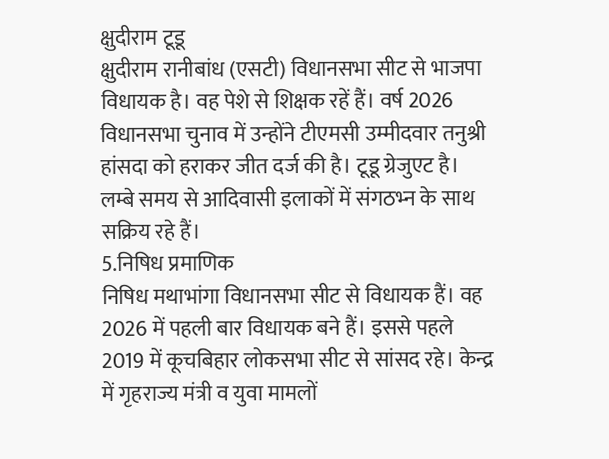क्षुदीराम टूडू
क्षुदीराम रानीबांध (एसटी) विधानसभा सीट से भाजपा विधायक है। वह पेशे से शिक्षक रहें हैं। वर्ष 2026 विधानसभा चुनाव में उन्होंने टीएमसी उम्मीदवार तनुश्री हांसदा को हराकर जीत दर्ज की है। टूडू ग्रेजुएट है। लम्बे समय से आदिवासी इलाकों में संगठभ्न के साथ सक्रिय रहे हैं।
5.निषिध प्रमाणिक
निषिध मथाभांगा विधानसभा सीट से विधायक हैं। वह 2026 में पहली बार विधायक बने हैं। इससे पहले 2019 में कूचबिहार लोकसभा सीट से सांसद रहे। केन्द्र में गृहराज्य मंत्री व युवा मामलों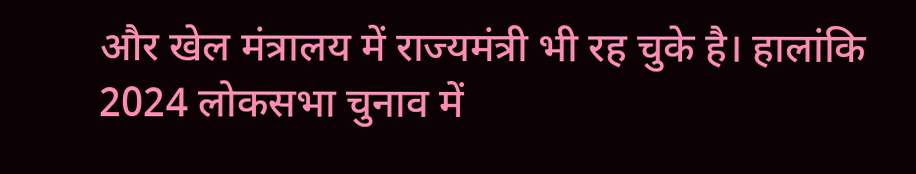और खेल मंत्रालय में राज्यमंत्री भी रह चुके है। हालांकि 2024 लोकसभा चुनाव में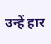उन्हें हार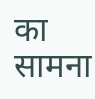का सामना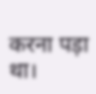करना पड़ा था।